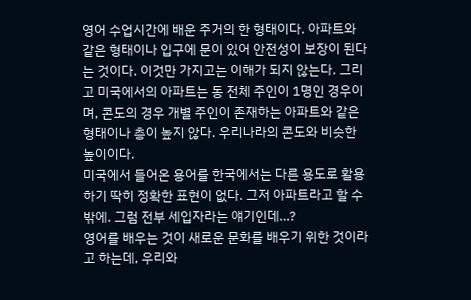영어 수업시간에 배운 주거의 한 형태이다. 아파트와 같은 형태이나 입구에 문이 있어 안전성이 보장이 된다는 것이다. 이것만 가지고는 이해가 되지 않는다. 그리고 미국에서의 아파트는 동 전체 주인이 1명인 경우이며, 콘도의 경우 개별 주인이 존재하는 아파트와 같은 형태이나 층이 높지 않다. 우리나라의 콘도와 비슷한 높이이다.
미국에서 들어온 용어를 한국에서는 다른 용도로 활용하기 딱히 정확한 표현이 없다. 그저 아파트라고 할 수 밖에. 그럼 전부 세입자라는 얘기인데…?
영어를 배우는 것이 새로운 문화를 배우기 위한 것이라고 하는데, 우리와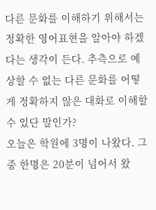다른 문화를 이해하기 위해서는 정확한 영어표현을 알아야 하겠다는 생각이 든다. 추측으로 예상할 수 없는 다른 문화를 어떻게 정확하지 않은 대화로 이해할 수 있단 말인가?
오늘은 학원에 3명이 나왔다. 그중 한명은 20분이 넘어서 왔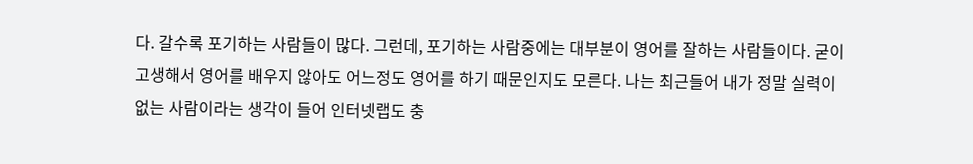다. 갈수록 포기하는 사람들이 많다. 그런데, 포기하는 사람중에는 대부분이 영어를 잘하는 사람들이다. 굳이 고생해서 영어를 배우지 않아도 어느정도 영어를 하기 때문인지도 모른다. 나는 최근들어 내가 정말 실력이 없는 사람이라는 생각이 들어 인터넷랩도 충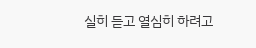실히 듣고 열심히 하려고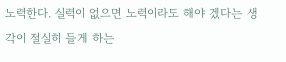노력한다. 실력이 없으면 노력이라도 해야 겠다는 생각이 절실히 들게 하는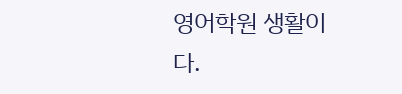영어학원 생활이다.